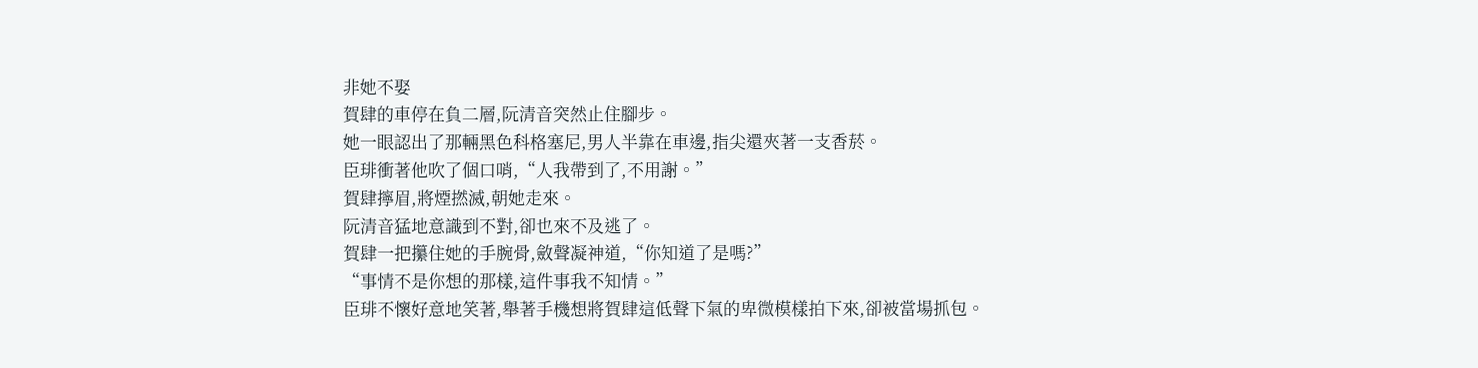非她不娶
賀肆的車停在負二層,阮清音突然止住腳步。
她一眼認出了那輛黑色科格塞尼,男人半靠在車邊,指尖還夾著一支香菸。
臣琲衝著他吹了個口哨,“人我帶到了,不用謝。”
賀肆擰眉,將煙撚滅,朝她走來。
阮清音猛地意識到不對,卻也來不及逃了。
賀肆一把攥住她的手腕骨,斂聲凝神道,“你知道了是嗎?”
“事情不是你想的那樣,這件事我不知情。”
臣琲不懷好意地笑著,舉著手機想將賀肆這低聲下氣的卑微模樣拍下來,卻被當場抓包。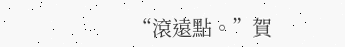“滾遠點。”賀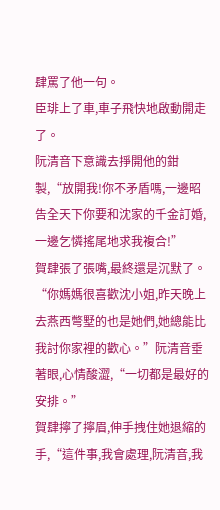肆罵了他一句。
臣琲上了車,車子飛快地啟動開走了。
阮清音下意識去掙開他的鉗製,“放開我!你不矛盾嗎,一邊昭告全天下你要和沈家的千金訂婚,一邊乞憐搖尾地求我複合!”
賀肆張了張嘴,最終還是沉默了。
“你媽媽很喜歡沈小姐,昨天晚上去燕西彆墅的也是她們,她總能比我討你家裡的歡心。”阮清音垂著眼,心情酸澀,“一切都是最好的安排。”
賀肆擰了擰眉,伸手拽住她退縮的手,“這件事,我會處理,阮清音,我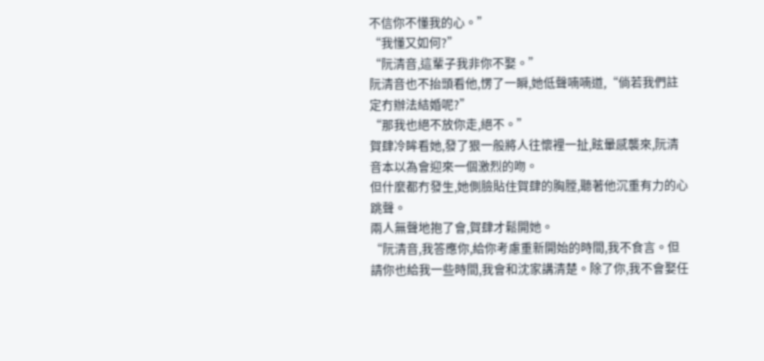不信你不懂我的心。”
“我懂又如何?”
“阮清音,這輩子我非你不娶。”
阮清音也不抬頭看他,愣了一瞬,她低聲喃喃道,“倘若我們註定冇辦法結婚呢?”
“那我也絕不放你走,絕不。”
賀肆冷眸看她,發了狠一般將人往懷裡一扯,眩暈感襲來,阮清音本以為會迎來一個激烈的吻。
但什麼都冇發生,她側臉貼住賀肆的胸膛,聽著他沉重有力的心跳聲。
兩人無聲地抱了會,賀肆才鬆開她。
“阮清音,我答應你,給你考慮重新開始的時間,我不食言。但請你也給我一些時間,我會和沈家講清楚。除了你,我不會娶任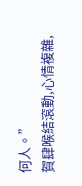何人。”
賀肆喉結滾動,心情複雜,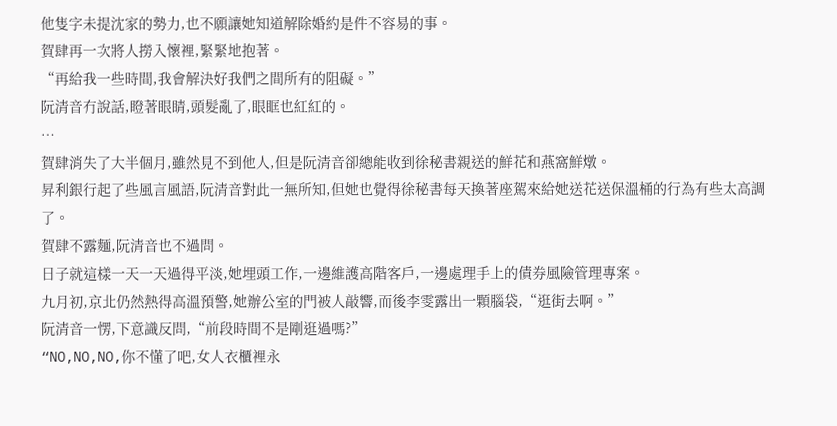他隻字未提沈家的勢力,也不願讓她知道解除婚約是件不容易的事。
賀肆再一次將人撈入懷裡,緊緊地抱著。
“再給我一些時間,我會解決好我們之間所有的阻礙。”
阮清音冇說話,瞪著眼睛,頭髮亂了,眼眶也紅紅的。
…
賀肆消失了大半個月,雖然見不到他人,但是阮清音卻總能收到徐秘書親送的鮮花和燕窩鮮燉。
昇利銀行起了些風言風語,阮清音對此一無所知,但她也覺得徐秘書每天換著座駕來給她送花送保溫桶的行為有些太高調了。
賀肆不露麵,阮清音也不過問。
日子就這樣一天一天過得平淡,她埋頭工作,一邊維護高階客戶,一邊處理手上的債券風險管理專案。
九月初,京北仍然熱得高溫預警,她辦公室的門被人敲響,而後李雯露出一顆腦袋,“逛街去啊。”
阮清音一愣,下意識反問,“前段時間不是剛逛過嗎?”
“NO,NO,NO,你不懂了吧,女人衣櫃裡永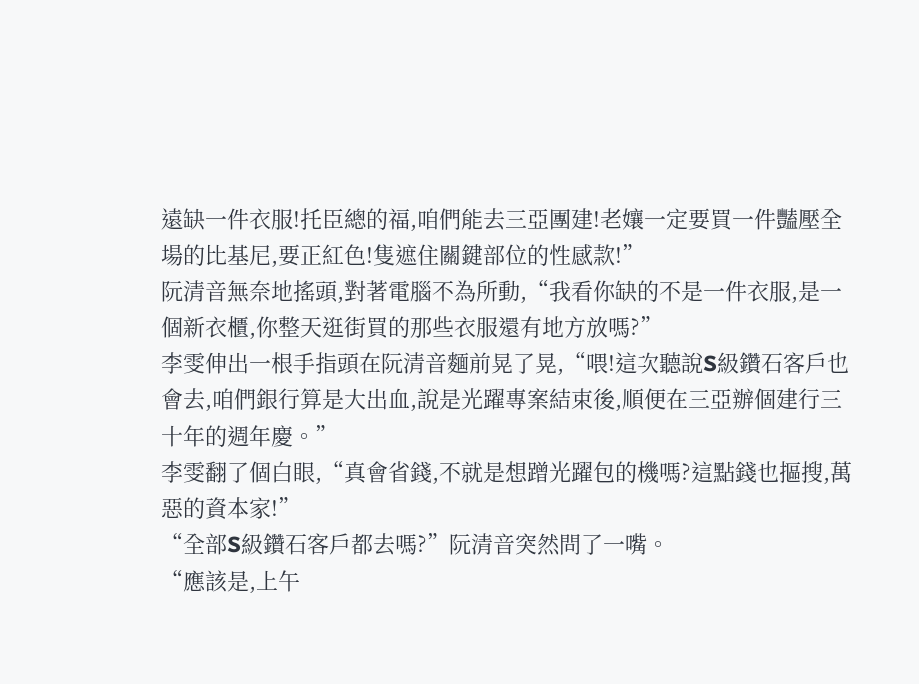遠缺一件衣服!托臣總的福,咱們能去三亞團建!老孃一定要買一件豔壓全場的比基尼,要正紅色!隻遮住關鍵部位的性感款!”
阮清音無奈地搖頭,對著電腦不為所動,“我看你缺的不是一件衣服,是一個新衣櫃,你整天逛街買的那些衣服還有地方放嗎?”
李雯伸出一根手指頭在阮清音麵前晃了晃,“喂!這次聽說S級鑽石客戶也會去,咱們銀行算是大出血,說是光躍專案結束後,順便在三亞辦個建行三十年的週年慶。”
李雯翻了個白眼,“真會省錢,不就是想蹭光躍包的機嗎?這點錢也摳搜,萬惡的資本家!”
“全部S級鑽石客戶都去嗎?”阮清音突然問了一嘴。
“應該是,上午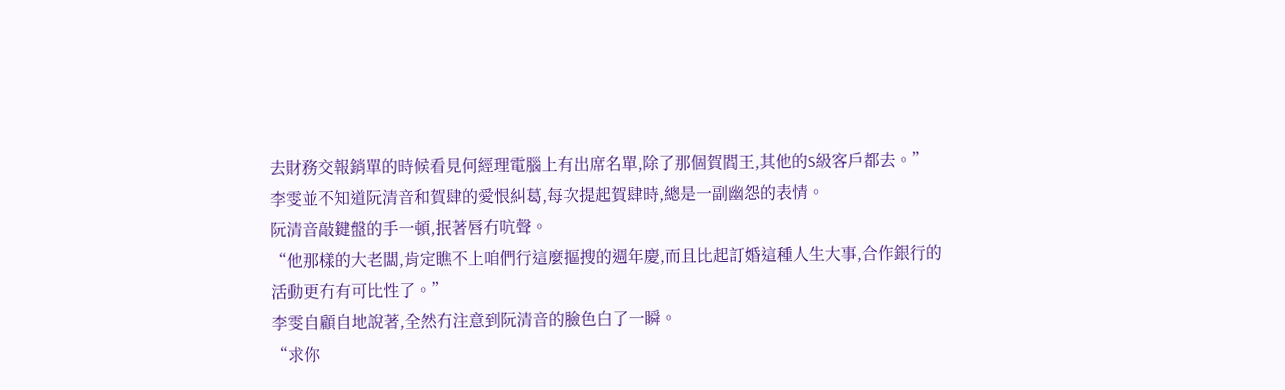去財務交報銷單的時候看見何經理電腦上有出席名單,除了那個賀閻王,其他的S級客戶都去。”
李雯並不知道阮清音和賀肆的愛恨糾葛,每次提起賀肆時,總是一副幽怨的表情。
阮清音敲鍵盤的手一頓,抿著唇冇吭聲。
“他那樣的大老闆,肯定瞧不上咱們行這麼摳搜的週年慶,而且比起訂婚這種人生大事,合作銀行的活動更冇有可比性了。”
李雯自顧自地說著,全然冇注意到阮清音的臉色白了一瞬。
“求你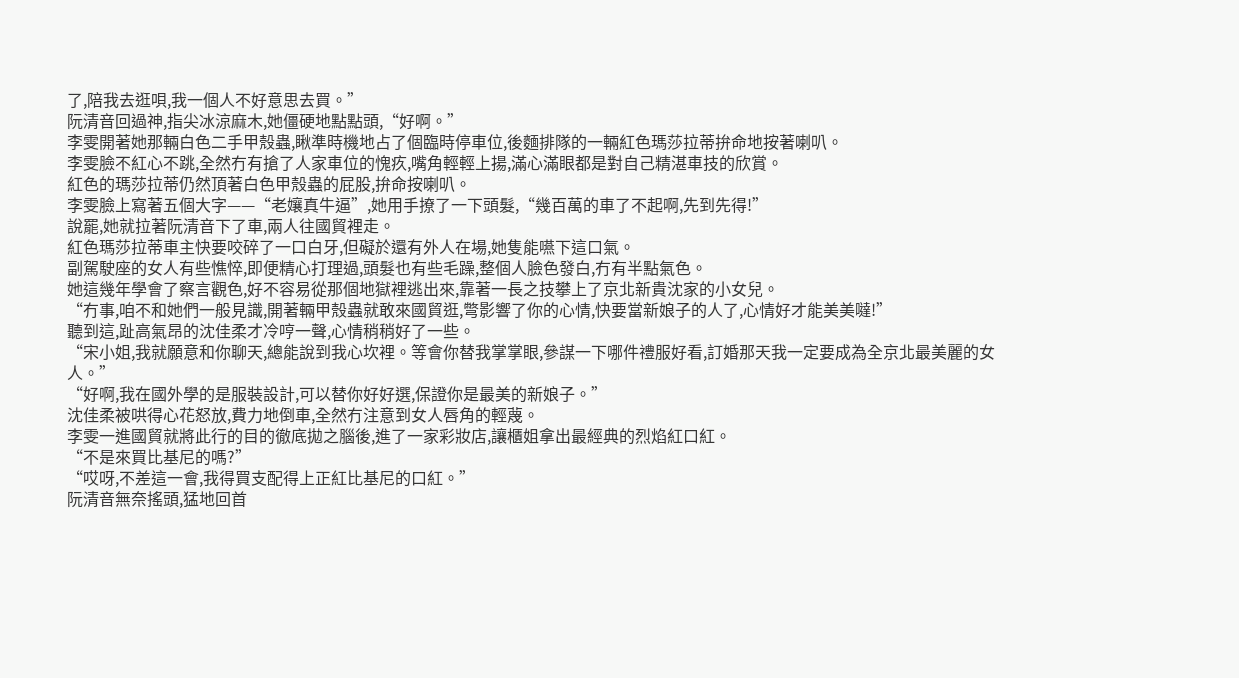了,陪我去逛唄,我一個人不好意思去買。”
阮清音回過神,指尖冰涼麻木,她僵硬地點點頭,“好啊。”
李雯開著她那輛白色二手甲殼蟲,瞅準時機地占了個臨時停車位,後麵排隊的一輛紅色瑪莎拉蒂拚命地按著喇叭。
李雯臉不紅心不跳,全然冇有搶了人家車位的愧疚,嘴角輕輕上揚,滿心滿眼都是對自己精湛車技的欣賞。
紅色的瑪莎拉蒂仍然頂著白色甲殼蟲的屁股,拚命按喇叭。
李雯臉上寫著五個大字——“老孃真牛逼”,她用手撩了一下頭髮,“幾百萬的車了不起啊,先到先得!”
說罷,她就拉著阮清音下了車,兩人往國貿裡走。
紅色瑪莎拉蒂車主快要咬碎了一口白牙,但礙於還有外人在場,她隻能嚥下這口氣。
副駕駛座的女人有些憔悴,即便精心打理過,頭髮也有些毛躁,整個人臉色發白,冇有半點氣色。
她這幾年學會了察言觀色,好不容易從那個地獄裡逃出來,靠著一長之技攀上了京北新貴沈家的小女兒。
“冇事,咱不和她們一般見識,開著輛甲殼蟲就敢來國貿逛,彆影響了你的心情,快要當新娘子的人了,心情好才能美美噠!”
聽到這,趾高氣昂的沈佳柔才冷哼一聲,心情稍稍好了一些。
“宋小姐,我就願意和你聊天,總能說到我心坎裡。等會你替我掌掌眼,參謀一下哪件禮服好看,訂婚那天我一定要成為全京北最美麗的女人。”
“好啊,我在國外學的是服裝設計,可以替你好好選,保證你是最美的新娘子。”
沈佳柔被哄得心花怒放,費力地倒車,全然冇注意到女人唇角的輕蔑。
李雯一進國貿就將此行的目的徹底拋之腦後,進了一家彩妝店,讓櫃姐拿出最經典的烈焰紅口紅。
“不是來買比基尼的嗎?”
“哎呀,不差這一會,我得買支配得上正紅比基尼的口紅。”
阮清音無奈搖頭,猛地回首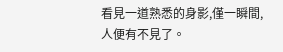看見一道熟悉的身影,僅一瞬間,人便有不見了。